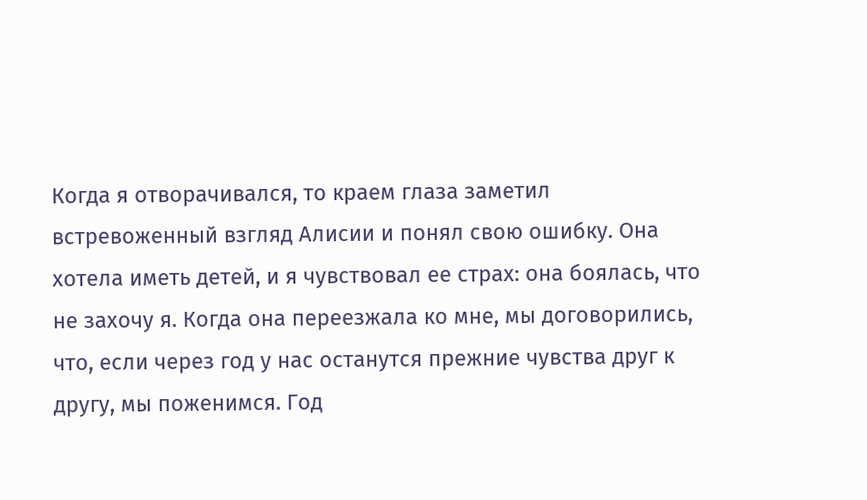Когда я отворачивался, то краем глаза заметил встревоженный взгляд Алисии и понял свою ошибку. Она хотела иметь детей, и я чувствовал ее страх: она боялась, что не захочу я. Когда она переезжала ко мне, мы договорились, что, если через год у нас останутся прежние чувства друг к другу, мы поженимся. Год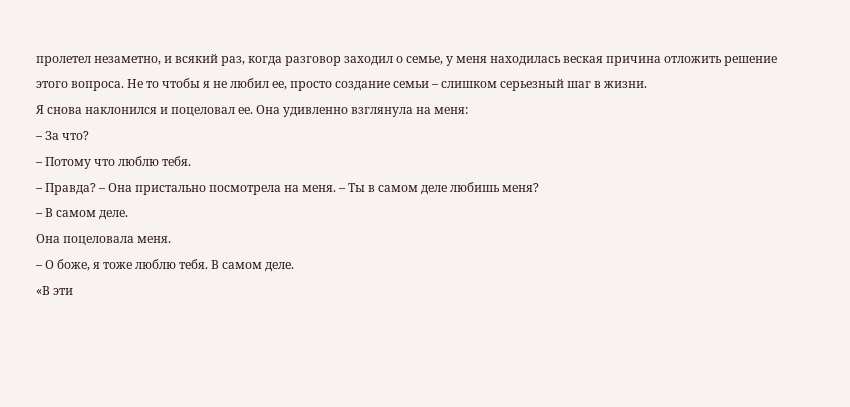пролетел незаметно, и всякий раз, когда разговор заходил о семье, у меня находилась веская причина отложить решение этого вопроса. Не то чтобы я не любил ее, просто создание семьи – слишком серьезный шаг в жизни.
Я снова наклонился и поцеловал ее. Она удивленно взглянула на меня:
– За что?
– Потому что люблю тебя.
– Правда? – Она пристально посмотрела на меня. – Ты в самом деле любишь меня?
– В самом деле.
Она поцеловала меня.
– О боже, я тоже люблю тебя. В самом деле.
«В эти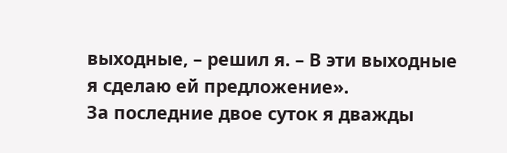выходные, – решил я. – В эти выходные я сделаю ей предложение».
За последние двое суток я дважды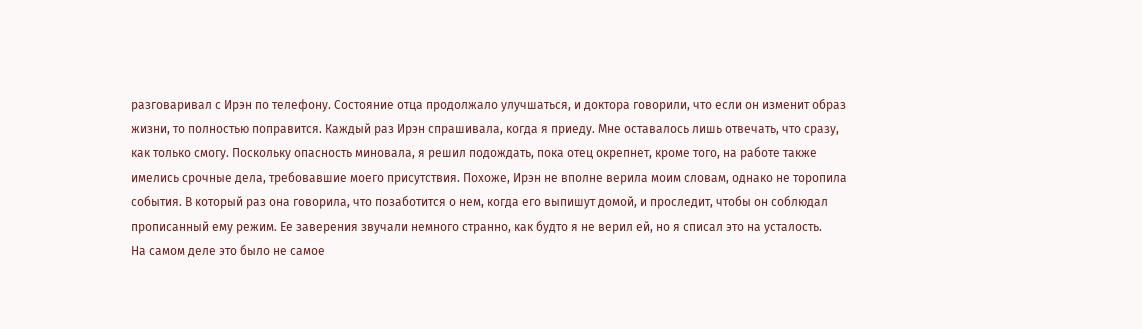разговаривал с Ирэн по телефону. Состояние отца продолжало улучшаться, и доктора говорили, что если он изменит образ жизни, то полностью поправится. Каждый раз Ирэн спрашивала, когда я приеду. Мне оставалось лишь отвечать, что сразу, как только смогу. Поскольку опасность миновала, я решил подождать, пока отец окрепнет, кроме того, на работе также имелись срочные дела, требовавшие моего присутствия. Похоже, Ирэн не вполне верила моим словам, однако не торопила события. В который раз она говорила, что позаботится о нем, когда его выпишут домой, и проследит, чтобы он соблюдал прописанный ему режим. Ее заверения звучали немного странно, как будто я не верил ей, но я списал это на усталость.
На самом деле это было не самое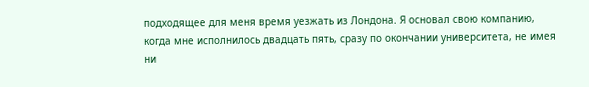подходящее для меня время уезжать из Лондона. Я основал свою компанию, когда мне исполнилось двадцать пять, сразу по окончании университета, не имея ни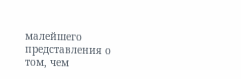малейшего представления о том, чем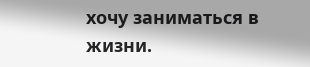хочу заниматься в жизни.